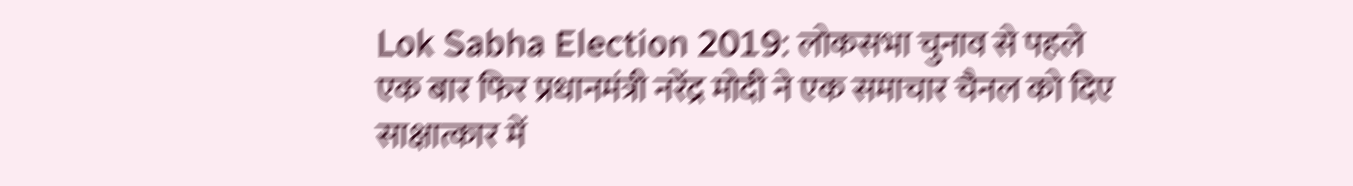Lok Sabha Election 2019: लोकसभा चुनाव से पहले एक बार फिर प्रधानमंत्री नरेंद्र मोदी ने एक समाचार चैनल को दिए साक्षात्कार में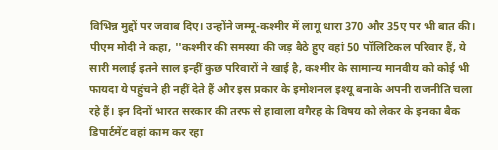विभिन्न मुद्दों पर जवाब दिए। उन्होंने जम्मू-कश्मीर में लागू धारा 370 और 35ए पर भी बात की। पीएम मोदी ने कहा, ''कश्मीर की समस्या की जड़ बैठे हुए वहां 50 पॉलिटिकल परिवार हैं, ये सारी मलाई इतने साल इन्हीं कुछ परिवारों ने खाई है, कश्मीर के सामान्य मानवीय को कोई भी फायदा ये पहुंचने ही नहीं देते हैं और इस प्रकार के इमोशनल इश्यू बनाके अपनी राजनीति चला रहे हैं। इन दिनों भारत सरकार की तरफ से हावाला वगैरह के विषय को लेकर के इनका बैक डिपार्टमेंट वहां काम कर रहा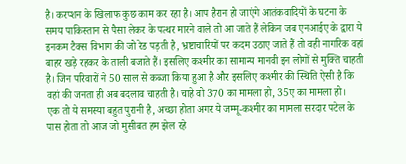है। करप्शन के खिलाफ कुछ काम कर रहा है। आप हैरान हो जाएंगे आतंकवादियों के घटना के समय पाकिस्तान से पैसा लेकर के पत्थर मारने वाले तो आ जाते हैं लेकिन जब एनआईए के द्वारा ये इनकम टैक्स विभाग की जो रेड पड़ती है, भ्रष्टाचारियों पर कदम उठाए जाते हैं तो वही नागरिक वहां बाहर खड़े रहकर के ताली बजाते हैं। इसलिए कश्मीर का सामान्य मानवी इन लोगों से मुक्ति चाहती है। जिन परिवारों ने 50 साल से कब्जा किया हुआ है और इसलिए कश्मीर की स्थिति ऐसी है कि वहां की जनता ही अब बदलाव चाहती है। चाहे वो 370 का मामला हो, 35ए का मामला हो।
एक तो ये समस्या बहुत पुरानी है, अच्छा होता अगर ये जम्मू-कश्मीर का मामला सरदार पटेल के पास होता तो आज जो मुसीबत हम झेल रहे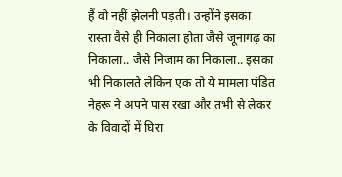हैं वो नहीं झेलनी पड़ती। उन्होंने इसका रास्ता वैसे ही निकाला होता जैसे जूनागढ़ का निकाला.. जैसे निजाम का निकाला.. इसका भी निकालते लेकिन एक तो ये मामला पंडित नेहरू ने अपने पास रखा और तभी से लेकर के विवादों में घिरा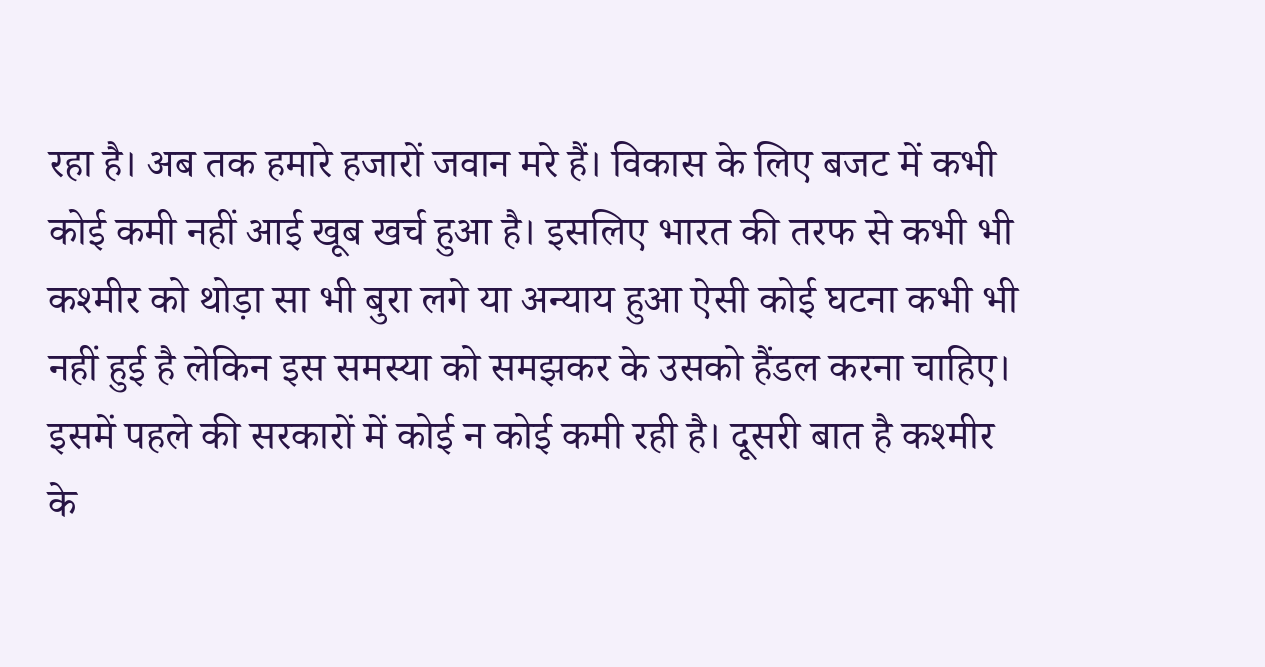रहा है। अब तक हमारे हजारों जवान मरे हैं। विकास के लिए बजट में कभी कोई कमी नहीं आई खूब खर्च हुआ है। इसलिए भारत की तरफ से कभी भी कश्मीर को थोड़ा सा भी बुरा लगे या अन्याय हुआ ऐसी कोई घटना कभी भी नहीं हुई है लेकिन इस समस्या को समझकर के उसको हैंडल करना चाहिए।
इसमें पहले की सरकारों में कोई न कोई कमी रही है। दूसरी बात है कश्मीर के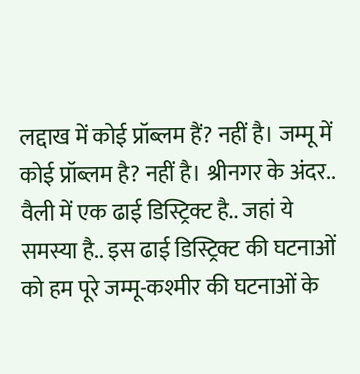लद्दाख में कोई प्रॉब्लम हैं? नहीं है। जम्मू में कोई प्रॉब्लम है? नहीं है। श्रीनगर के अंदर.. वैली में एक ढाई डिस्ट्रिक्ट है.. जहां ये समस्या है.. इस ढाई डिस्ट्रिक्ट की घटनाओं को हम पूरे जम्मू-कश्मीर की घटनाओं के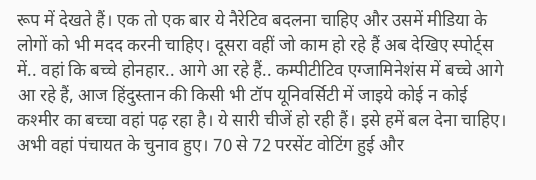रूप में देखते हैं। एक तो एक बार ये नैरेटिव बदलना चाहिए और उसमें मीडिया के लोगों को भी मदद करनी चाहिए। दूसरा वहीं जो काम हो रहे हैं अब देखिए स्पोर्ट्स में.. वहां कि बच्चे होनहार.. आगे आ रहे हैं.. कम्पीटीटिव एग्जामिनेशंस में बच्चे आगे आ रहे हैं, आज हिंदुस्तान की किसी भी टॉप यूनिवर्सिटी में जाइये कोई न कोई कश्मीर का बच्चा वहां पढ़ रहा है। ये सारी चीजें हो रही हैं। इसे हमें बल देना चाहिए।
अभी वहां पंचायत के चुनाव हुए। 70 से 72 परसेंट वोटिंग हुई और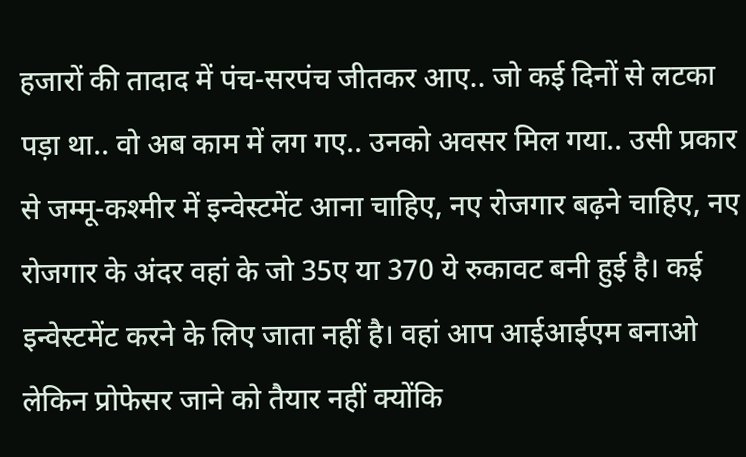हजारों की तादाद में पंच-सरपंच जीतकर आए.. जो कई दिनों से लटका पड़ा था.. वो अब काम में लग गए.. उनको अवसर मिल गया.. उसी प्रकार से जम्मू-कश्मीर में इन्वेस्टमेंट आना चाहिए, नए रोजगार बढ़ने चाहिए, नए रोजगार के अंदर वहां के जो 35ए या 370 ये रुकावट बनी हुई है। कई इन्वेस्टमेंट करने के लिए जाता नहीं है। वहां आप आईआईएम बनाओ लेकिन प्रोफेसर जाने को तैयार नहीं क्योंकि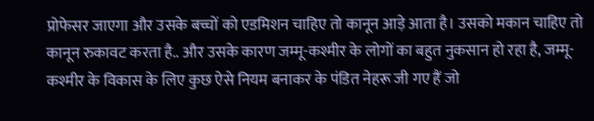प्रोफेसर जाएगा और उसके बच्चों को एडमिशन चाहिए तो कानून आड़े आता है। उसको मकान चाहिए तो कानून रुकावट करता है.. और उसके कारण जम्मू-कश्मीर के लोगों का बहुत नुकसान हो रहा है, जम्मू-कश्मीर के विकास के लिए कुछ ऐसे नियम बनाकर के पंडित नेहरू जी गए हैं जो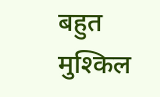बहुत मुश्किल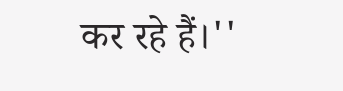कर रहे हैं।''